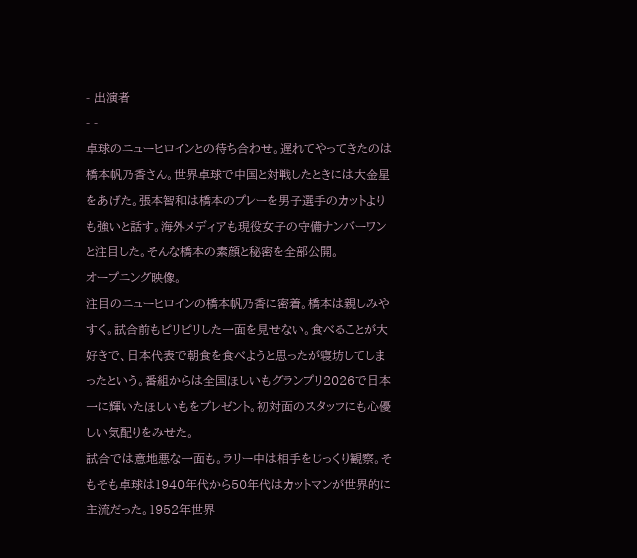- 出演者
- -
卓球のニューヒロインとの待ち合わせ。遅れてやってきたのは橋本帆乃香さん。世界卓球で中国と対戦したときには大金星をあげた。張本智和は橋本のプレーを男子選手のカットよりも強いと話す。海外メディアも現役女子の守備ナンバーワンと注目した。そんな橋本の素顔と秘密を全部公開。
オープニング映像。
注目のニューヒロインの橋本帆乃香に密着。橋本は親しみやすく。試合前もピリピリした一面を見せない。食べることが大好きで、日本代表で朝食を食べようと思ったが寝坊してしまったという。番組からは全国ほしいもグランプリ2026で日本一に輝いたほしいもをプレゼント。初対面のスタッフにも心優しい気配りをみせた。
試合では意地悪な一面も。ラリー中は相手をじっくり観察。そもそも卓球は1940年代から50年代はカットマンが世界的に主流だった。1952年世界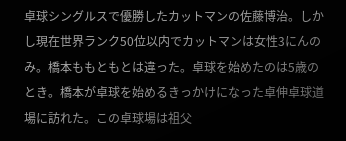卓球シングルスで優勝したカットマンの佐藤博治。しかし現在世界ランク50位以内でカットマンは女性3にんのみ。橋本ももともとは違った。卓球を始めたのは5歳のとき。橋本が卓球を始めるきっかけになった卓伸卓球道場に訪れた。この卓球場は祖父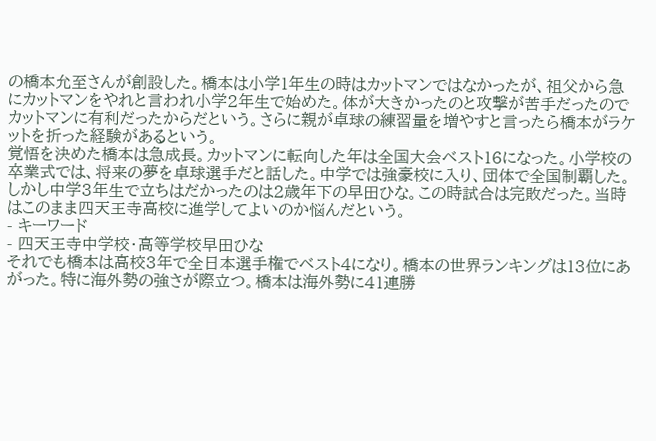の橋本允至さんが創設した。橋本は小学1年生の時はカットマンではなかったが、祖父から急にカットマンをやれと言われ小学2年生で始めた。体が大きかったのと攻撃が苦手だったのでカットマンに有利だったからだという。さらに親が卓球の練習量を増やすと言ったら橋本がラケットを折った経験があるという。
覚悟を決めた橋本は急成長。カットマンに転向した年は全国大会ベスト16になった。小学校の卒業式では、将来の夢を卓球選手だと話した。中学では強豪校に入り、団体で全国制覇した。しかし中学3年生で立ちはだかったのは2歳年下の早田ひな。この時試合は完敗だった。当時はこのまま四天王寺高校に進学してよいのか悩んだという。
- キーワード
- 四天王寺中学校・高等学校早田ひな
それでも橋本は高校3年で全日本選手権でベスト4になり。橋本の世界ランキングは13位にあがった。特に海外勢の強さが際立つ。橋本は海外勢に41連勝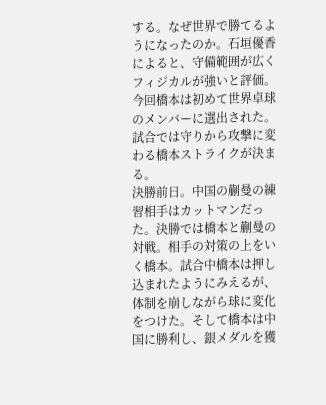する。なぜ世界で勝てるようになったのか。石垣優香によると、守備範囲が広くフィジカルが強いと評価。今回橋本は初めて世界卓球のメンバーに選出された。試合では守りから攻撃に変わる橋本ストライクが決まる。
決勝前日。中国の蒯曼の練習相手はカットマンだった。決勝では橋本と蒯曼の対戦。相手の対策の上をいく橋本。試合中橋本は押し込まれたようにみえるが、体制を崩しながら球に変化をつけた。そして橋本は中国に勝利し、銀メダルを獲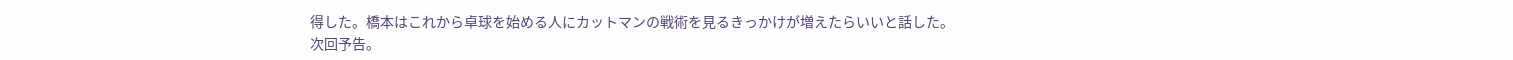得した。橋本はこれから卓球を始める人にカットマンの戦術を見るきっかけが増えたらいいと話した。
次回予告。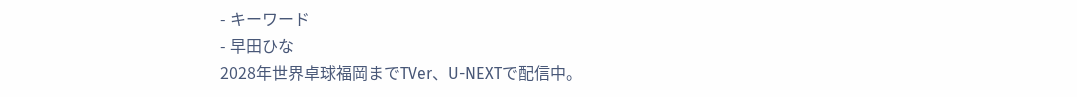- キーワード
- 早田ひな
2028年世界卓球福岡までTVer、U-NEXTで配信中。